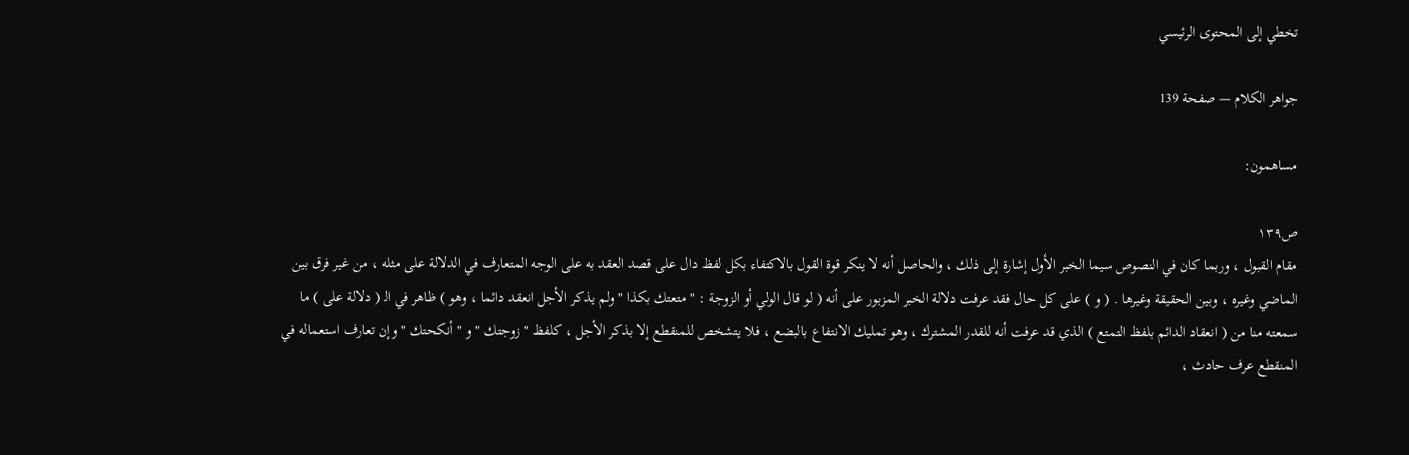تخطي إلى المحتوى الرئيسي

جواهر الكلام — صفحة 139

مساهمون:

ص١٣٩
مقام القبول ، وربما كان في النصوص سيما الخبر الأول إشارة إلى ذلك ، والحاصل أنه لا ينكر قوة القول بالاكتفاء بكل لفظ دال على قصد العقد به على الوجه المتعارف في الدلالة على مثله ، من غير فرق بين الماضي وغيره ، وبين الحقيقة وغيرها . ( و ) على كل حال فقد عرفت دلالة الخبر المزبور على أنه ( لو قال الولي أو الزوجة : " متعتك بكذا " ولم يذكر الأجل انعقد دائما ، وهو ) ظاهر في ال‍ ( دلالة على ) ما سمعته منا من ( انعقاد الدائم بلفظ التمتع ) الذي قد عرفت أنه للقدر المشترك ، وهو تمليك الانتفاع بالبضع ، فلا يتشخص للمنقطع إلا بذكر الأجل ، كلفظ " زوجتك " و " أنكحتك " وإن تعارف استعماله في المنقطع عرف حادث ،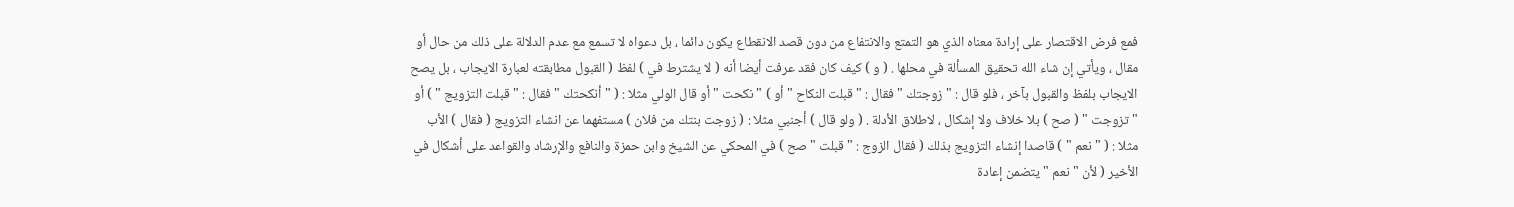فمع فرض الاقتصار على إرادة معناه الذي هو التمتع والانتفاع من دون قصد الانقطاع يكون دائما ، بل دعواه لا تسمع مع عدم الدلالة على ذلك من حال أو مقال ، ويأتي إن شاء الله تحقيق المسألة في محلها . ( و ) كيف كان فقد عرفت أيضا أنه ( لا يشترط في ) لفظ ( القبول مطابقته لعبارة الايجاب ، بل يصح الايجاب بلفظ والقبول بآخر ، فلو قال : " زوجتك " فقال : " قبلت النكاح " أو ) " نكحت " أو قال الولي مثلا : ( " أنكحتك " فقال : " قبلت التزويج " ) أو " تزوجت " ( صح ) بلا خلاف ولا إشكال ، لاطلاق الأدلة . ( ولو قال ) أجنبي مثلا : ( زوجت بنتك من فلان ) مستفهما عن انشاء التزويج ( فقال ) الأب مثلا : ( " نعم " ) قاصدا إنشاء التزويج بذلك ( فقال الزوج : " قبلت " صح ) في المحكي عن الشيخ وابن حمزة والنافع والإرشاد والقواعد على أشكال في الأخير ( لأن " نعم " يتضمن إعادة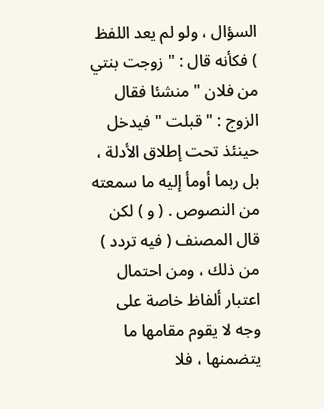السؤال ، ولو لم يعد اللفظ ) فكأنه قال : " زوجت بنتي من فلان " منشئا فقال الزوج : " قبلت " فيدخل حينئذ تحت إطلاق الأدلة ، بل ربما أومأ إليه ما سمعته من النصوص . ( و ) لكن قال المصنف ( فيه تردد ) من ذلك ، ومن احتمال اعتبار ألفاظ خاصة على وجه لا يقوم مقامها ما يتضمنها ، فلا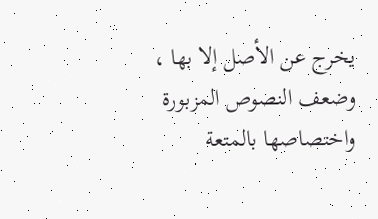يخرج عن الأصل إلا بها ، وضعف النصوص المزبورة واختصاصها بالمتعة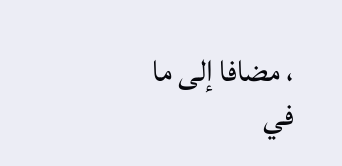، مضافا إلى ما في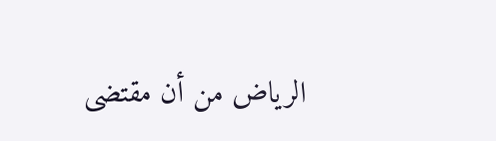الرياض من أن مقتضى